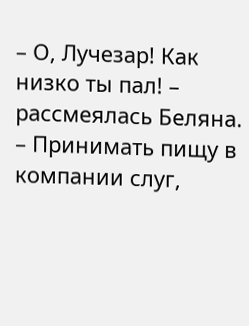– О, Лучезар! Как низко ты пал! – рассмеялась Беляна. – Принимать пищу в компании слуг,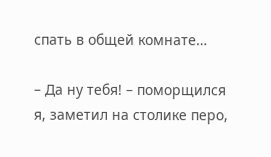спать в общей комнате…

– Да ну тебя! – поморщился я, заметил на столике перо,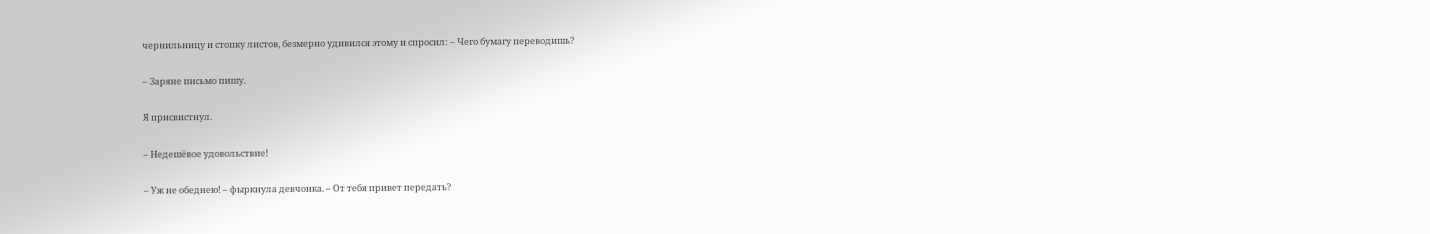чернильницу и стопку листов, безмерно удивился этому и спросил: – Чего бумагу переводишь?

– Заряне письмо пишу.

Я присвистнул.

– Недешёвое удовольствие!

– Уж не обеднею! – фыркнула девчонка. – От тебя привет передать?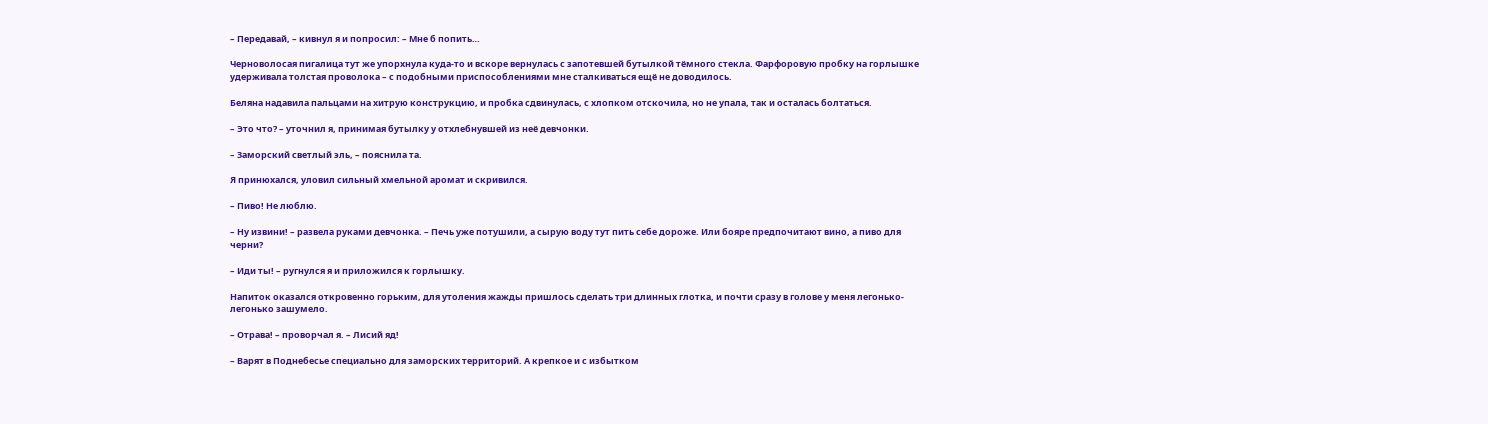– Передавай, – кивнул я и попросил: – Мне б попить…

Черноволосая пигалица тут же упорхнула куда-то и вскоре вернулась с запотевшей бутылкой тёмного стекла. Фарфоровую пробку на горлышке удерживала толстая проволока – с подобными приспособлениями мне сталкиваться ещё не доводилось.

Беляна надавила пальцами на хитрую конструкцию, и пробка сдвинулась, с хлопком отскочила, но не упала, так и осталась болтаться.

– Это что? – уточнил я, принимая бутылку у отхлебнувшей из неё девчонки.

– Заморский светлый эль, – пояснила та.

Я принюхался, уловил сильный хмельной аромат и скривился.

– Пиво! Не люблю.

– Ну извини! – развела руками девчонка. – Печь уже потушили, а сырую воду тут пить себе дороже. Или бояре предпочитают вино, а пиво для черни?

– Иди ты! – ругнулся я и приложился к горлышку.

Напиток оказался откровенно горьким, для утоления жажды пришлось сделать три длинных глотка, и почти сразу в голове у меня легонько-легонько зашумело.

– Отрава! – проворчал я. – Лисий яд!

– Варят в Поднебесье специально для заморских территорий. А крепкое и с избытком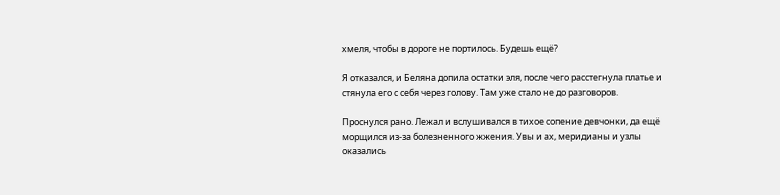хмеля, чтобы в дороге не портилось. Будешь ещё?

Я отказался, и Беляна допила остатки эля, после чего расстегнула платье и стянула его с себя через голову. Там уже стало не до разговоров.

Проснулся рано. Лежал и вслушивался в тихое сопение девчонки, да ещё морщился из-за болезненного жжения. Увы и ах, меридианы и узлы оказались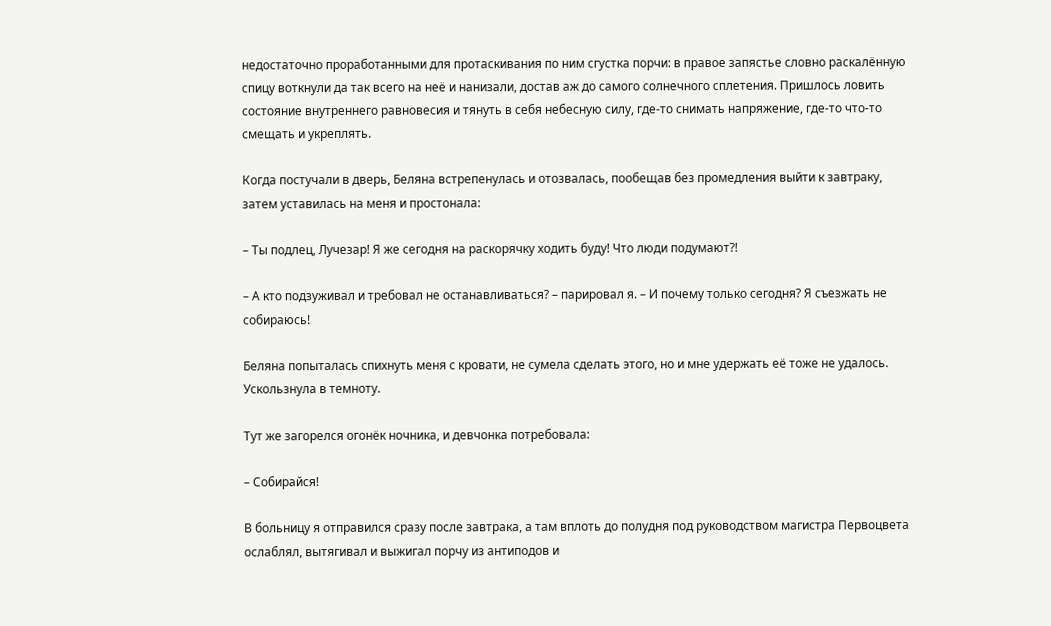недостаточно проработанными для протаскивания по ним сгустка порчи: в правое запястье словно раскалённую спицу воткнули да так всего на неё и нанизали, достав аж до самого солнечного сплетения. Пришлось ловить состояние внутреннего равновесия и тянуть в себя небесную силу, где-то снимать напряжение, где-то что-то смещать и укреплять.

Когда постучали в дверь, Беляна встрепенулась и отозвалась, пообещав без промедления выйти к завтраку, затем уставилась на меня и простонала:

– Ты подлец, Лучезар! Я же сегодня на раскорячку ходить буду! Что люди подумают?!

– А кто подзуживал и требовал не останавливаться? – парировал я. – И почему только сегодня? Я съезжать не собираюсь!

Беляна попыталась спихнуть меня с кровати, не сумела сделать этого, но и мне удержать её тоже не удалось. Ускользнула в темноту.

Тут же загорелся огонёк ночника, и девчонка потребовала:

– Собирайся!

В больницу я отправился сразу после завтрака, а там вплоть до полудня под руководством магистра Первоцвета ослаблял, вытягивал и выжигал порчу из антиподов и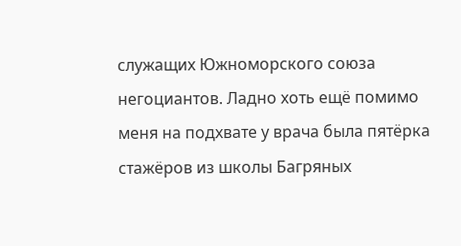служащих Южноморского союза негоциантов. Ладно хоть ещё помимо меня на подхвате у врача была пятёрка стажёров из школы Багряных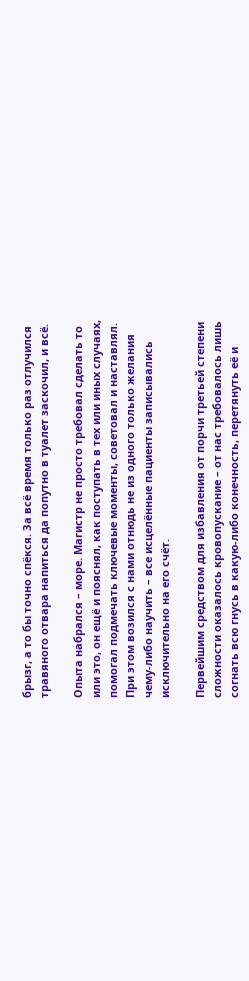брызг, а то бы точно спёкся. За всё время только раз отлучился травяного отвара напиться да попутно в туалет заскочил, и всё.

Опыта набрался – море. Магистр не просто требовал сделать то или это, он ещё и пояснял, как поступать в тех или иных случаях, помогал подмечать ключевые моменты, советовал и наставлял. При этом возился с нами отнюдь не из одного только желания чему-либо научить – все исцелённые пациенты записывались исключительно на его счёт.

Первейшим средством для избавления от порчи третьей степени сложности оказалось кровопускание – от нас требовалось лишь согнать всю гнусь в какую-либо конечность, перетянуть её и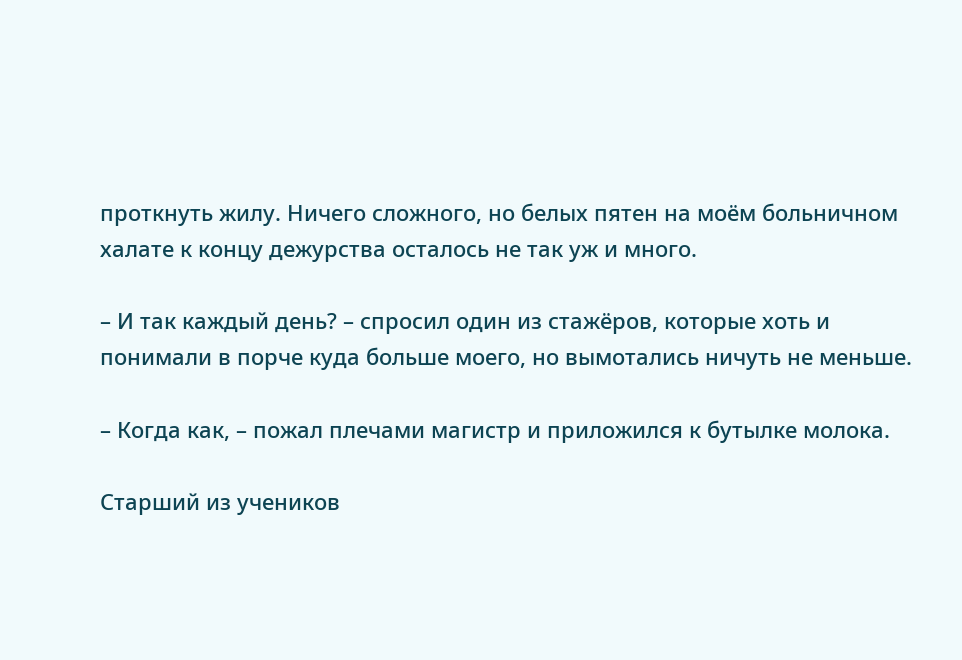проткнуть жилу. Ничего сложного, но белых пятен на моём больничном халате к концу дежурства осталось не так уж и много.

– И так каждый день? – спросил один из стажёров, которые хоть и понимали в порче куда больше моего, но вымотались ничуть не меньше.

– Когда как, – пожал плечами магистр и приложился к бутылке молока.

Старший из учеников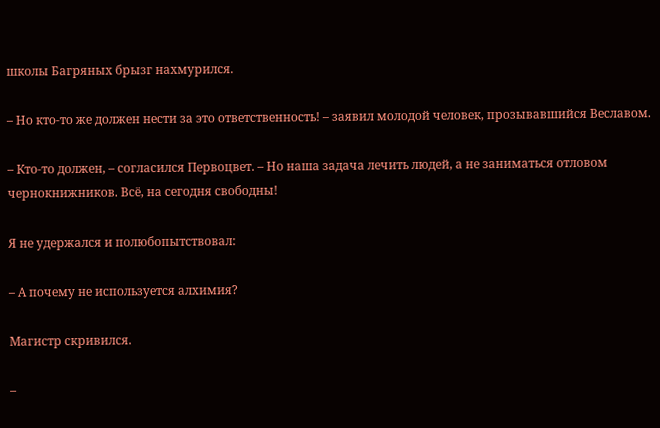школы Багряных брызг нахмурился.

– Но кто-то же должен нести за это ответственность! – заявил молодой человек, прозывавшийся Веславом.

– Кто-то должен, – согласился Первоцвет. – Но наша задача лечить людей, а не заниматься отловом чернокнижников. Всё, на сегодня свободны!

Я не удержался и полюбопытствовал:

– А почему не используется алхимия?

Магистр скривился.

–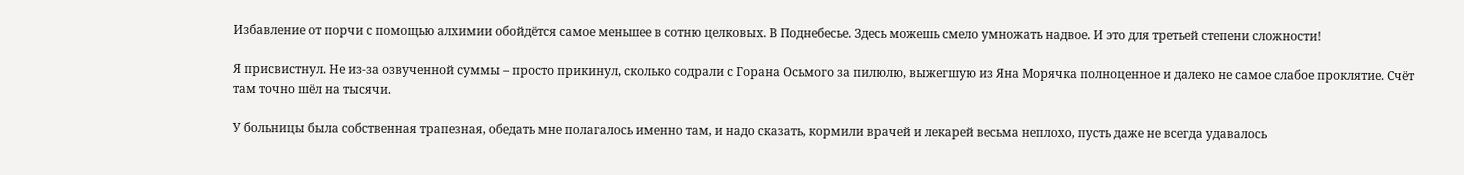Избавление от порчи с помощью алхимии обойдётся самое меньшее в сотню целковых. В Поднебесье. Здесь можешь смело умножать надвое. И это для третьей степени сложности!

Я присвистнул. Не из-за озвученной суммы – просто прикинул, сколько содрали с Горана Осьмого за пилюлю, выжегшую из Яна Морячка полноценное и далеко не самое слабое проклятие. Счёт там точно шёл на тысячи.

У больницы была собственная трапезная, обедать мне полагалось именно там, и надо сказать, кормили врачей и лекарей весьма неплохо, пусть даже не всегда удавалось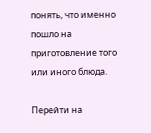понять, что именно пошло на приготовление того или иного блюда.

Перейти на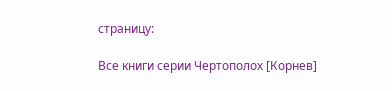страницу:

Все книги серии Чертополох [Корнев]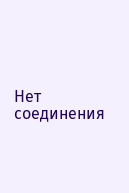Нет соединения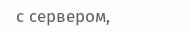с сервером,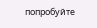попробуйте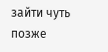зайти чуть позже